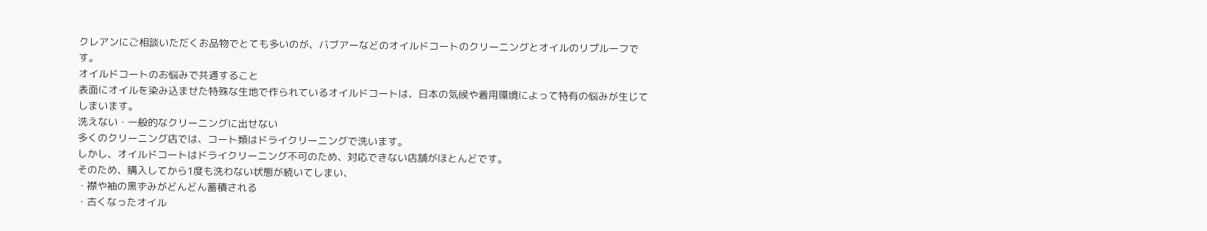クレアンにご相談いただくお品物でとても多いのが、バブアーなどのオイルドコートのクリーニングとオイルのリプルーフです。
オイルドコートのお悩みで共通すること
表面にオイルを染み込ませた特殊な生地で作られているオイルドコートは、日本の気候や着用環境によって特有の悩みが生じてしまいます。
洗えない・一般的なクリーニングに出せない
多くのクリーニング店では、コート類はドライクリーニングで洗います。
しかし、オイルドコートはドライクリーニング不可のため、対応できない店舗がほとんどです。
そのため、購入してから1度も洗わない状態が続いてしまい、
・襟や袖の黒ずみがどんどん蓄積される
・古くなったオイル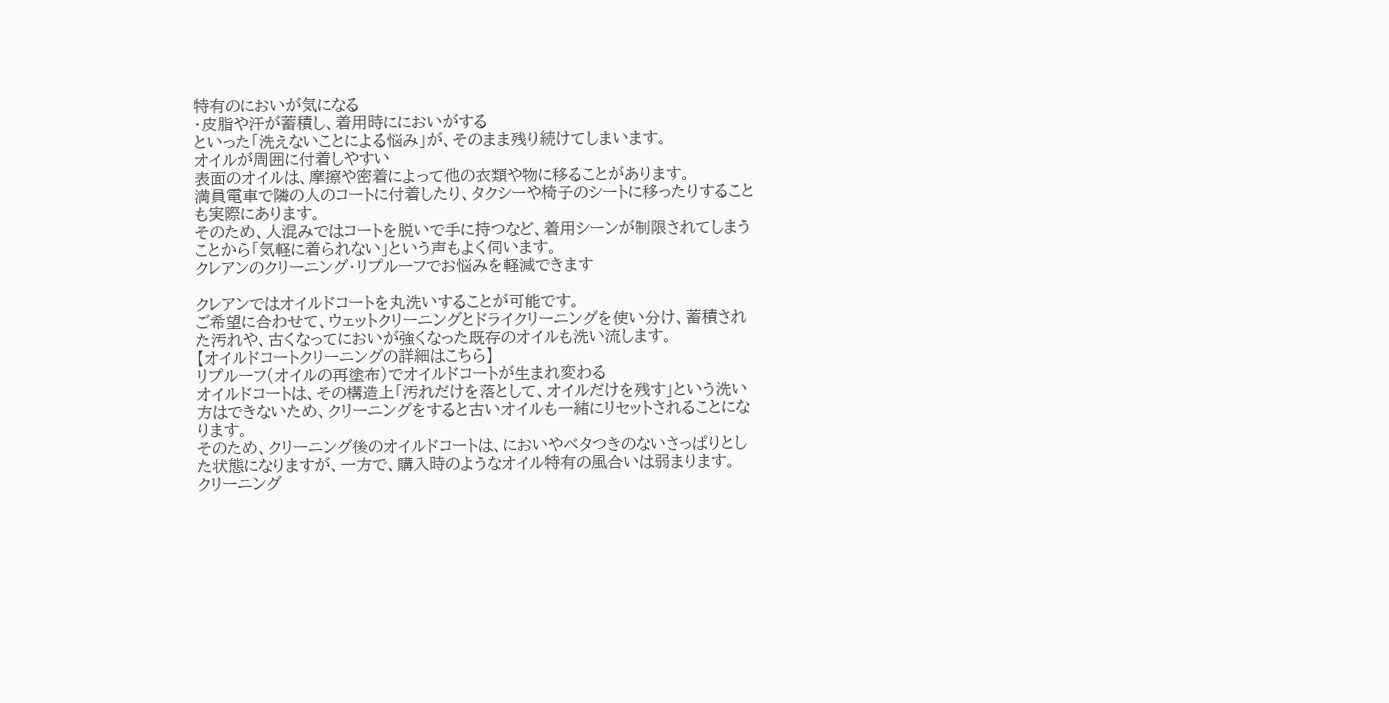特有のにおいが気になる
・皮脂や汗が蓄積し、着用時ににおいがする
といった「洗えないことによる悩み」が、そのまま残り続けてしまいます。
オイルが周囲に付着しやすい
表面のオイルは、摩擦や密着によって他の衣類や物に移ることがあります。
満員電車で隣の人のコートに付着したり、タクシーや椅子のシートに移ったりすることも実際にあります。
そのため、人混みではコートを脱いで手に持つなど、着用シーンが制限されてしまうことから「気軽に着られない」という声もよく伺います。
クレアンのクリーニング・リプルーフでお悩みを軽減できます

クレアンではオイルドコートを丸洗いすることが可能です。
ご希望に合わせて、ウェットクリーニングとドライクリーニングを使い分け、蓄積された汚れや、古くなってにおいが強くなった既存のオイルも洗い流します。
【オイルドコートクリーニングの詳細はこちら】
リプルーフ(オイルの再塗布)でオイルドコートが生まれ変わる
オイルドコートは、その構造上「汚れだけを落として、オイルだけを残す」という洗い方はできないため、クリーニングをすると古いオイルも一緒にリセットされることになります。
そのため、クリーニング後のオイルドコートは、においやベタつきのないさっぱりとした状態になりますが、一方で、購入時のようなオイル特有の風合いは弱まります。
クリーニング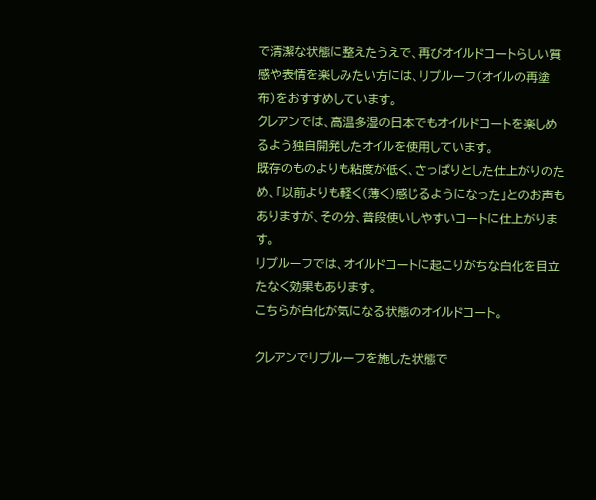で清潔な状態に整えたうえで、再びオイルドコートらしい質感や表情を楽しみたい方には、リプルーフ(オイルの再塗布)をおすすめしています。
クレアンでは、高温多湿の日本でもオイルドコートを楽しめるよう独自開発したオイルを使用しています。
既存のものよりも粘度が低く、さっぱりとした仕上がりのため、「以前よりも軽く(薄く)感じるようになった」とのお声もありますが、その分、普段使いしやすいコートに仕上がります。
リプルーフでは、オイルドコートに起こりがちな白化を目立たなく効果もあります。
こちらが白化が気になる状態のオイルドコート。

クレアンでリプルーフを施した状態で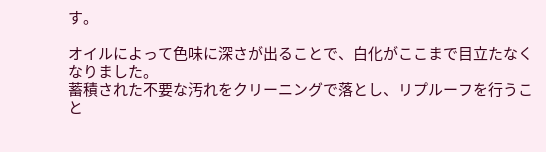す。

オイルによって色味に深さが出ることで、白化がここまで目立たなくなりました。
蓄積された不要な汚れをクリーニングで落とし、リプルーフを行うこと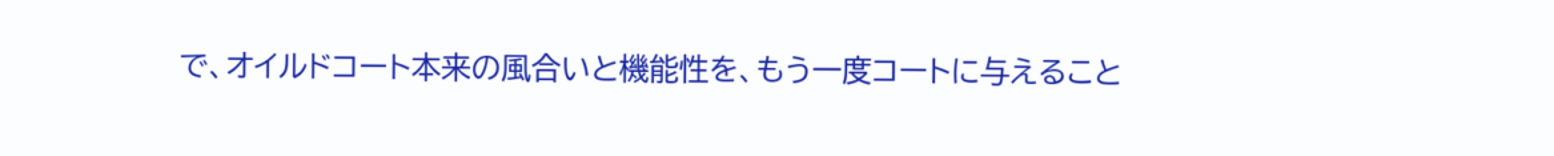で、オイルドコート本来の風合いと機能性を、もう一度コートに与えること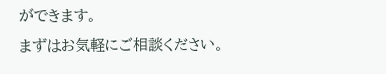ができます。
まずはお気軽にご相談ください。